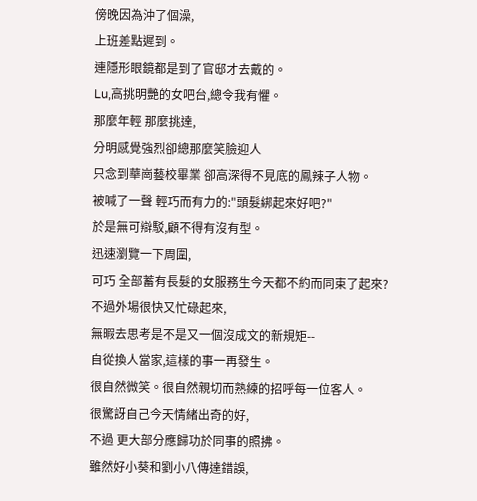傍晚因為沖了個澡,
上班差點遲到。
連隱形眼鏡都是到了官邸才去戴的。
Lu,高挑明艷的女吧台,總令我有懼。
那麼年輕 那麼挑達,
分明感覺強烈卻總那麼笑臉迎人
只念到華崗藝校畢業 卻高深得不見底的鳳辣子人物。
被喊了一聲 輕巧而有力的:"頭髮綁起來好吧?"
於是無可辯駁,顧不得有沒有型。
迅速瀏覽一下周圍,
可巧 全部蓄有長髮的女服務生今天都不約而同束了起來?
不過外場很快又忙碌起來,
無暇去思考是不是又一個沒成文的新規矩--
自從換人當家,這樣的事一再發生。
很自然微笑。很自然親切而熟練的招呼每一位客人。
很驚訝自己今天情緒出奇的好,
不過 更大部分應歸功於同事的照拂。
雖然好小葵和劉小八傳達錯誤,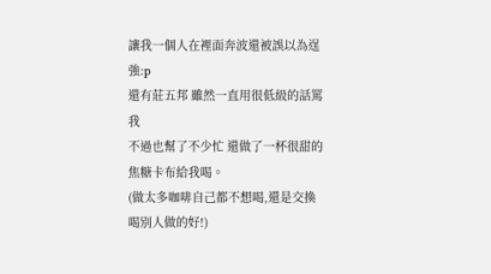讓我一個人在裡面奔波還被誤以為逞強:p
還有莊五邦 雖然一直用很低級的話罵我
不過也幫了不少忙 還做了一杯很甜的焦糖卡布給我喝。
(做太多咖啡自己都不想喝,還是交換喝別人做的好!)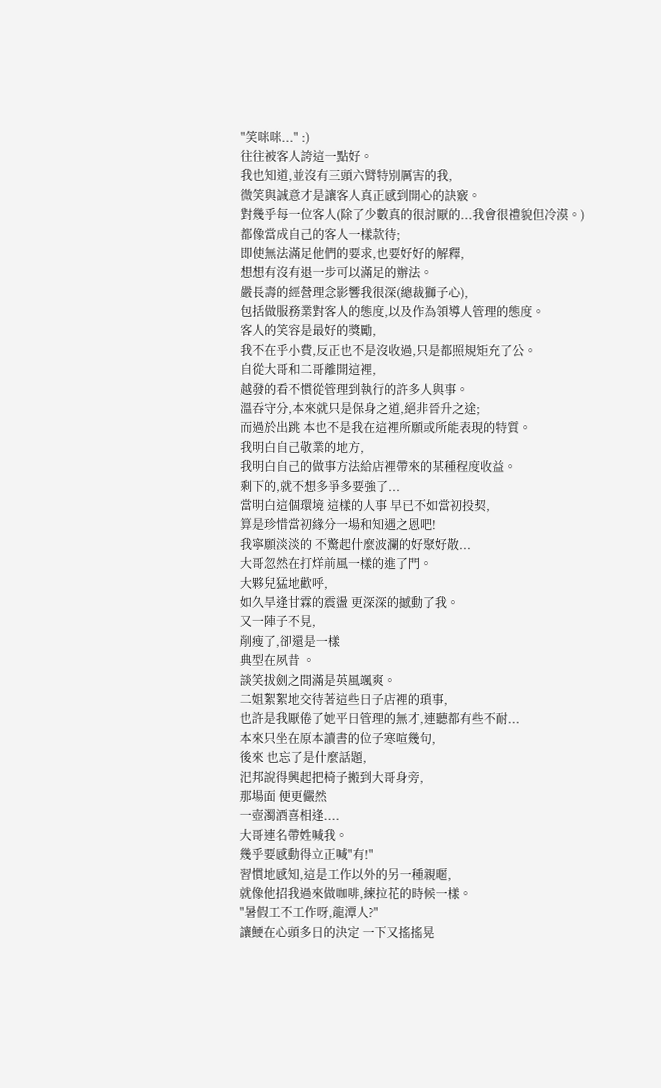"笑咪咪..." :)
往往被客人誇這一點好。
我也知道,並沒有三頭六臂特別厲害的我,
微笑與誠意才是讓客人真正感到開心的訣竅。
對幾乎每一位客人(除了少數真的很討厭的...我會很禮貌但冷漠。)
都像當成自己的客人一樣款待;
即使無法滿足他們的要求,也要好好的解釋,
想想有沒有退一步可以滿足的辦法。
嚴長壽的經營理念影響我很深(總裁獅子心),
包括做服務業對客人的態度,以及作為領導人管理的態度。
客人的笑容是最好的獎勵,
我不在乎小費,反正也不是沒收過,只是都照規矩充了公。
自從大哥和二哥離開這裡,
越發的看不慣從管理到執行的許多人與事。
溫吞守分,本來就只是保身之道,絕非晉升之途;
而過於出跳 本也不是我在這裡所願或所能表現的特質。
我明白自己敬業的地方,
我明白自己的做事方法給店裡帶來的某種程度收益。
剩下的,就不想多爭多要強了...
當明白這個環境 這樣的人事 早已不如當初投契,
算是珍惜當初緣分一場和知遇之恩吧!
我寧願淡淡的 不驚起什麼波瀾的好聚好散...
大哥忽然在打烊前風一樣的進了門。
大夥兒猛地歡呼,
如久旱逢甘霖的震盪 更深深的撼動了我。
又一陣子不見,
削瘦了,卻還是一樣
典型在夙昔 。
談笑拔劍之間滿是英風颯爽。
二姐絮絮地交待著這些日子店裡的瑣事,
也許是我厭倦了她平日管理的無才,連聽都有些不耐...
本來只坐在原本讀書的位子寒喧幾句,
後來 也忘了是什麼話題,
汜邦說得興起把椅子搬到大哥身旁,
那場面 便更儼然
一壺濁酒喜相逢....
大哥連名帶姓喊我。
幾乎要感動得立正喊"有!"
習慣地感知,這是工作以外的另一種親暱,
就像他招我過來做咖啡,練拉花的時候一樣。
"暑假工不工作呀,龍潭人?"
讓鯁在心頭多日的決定 一下又搖搖晃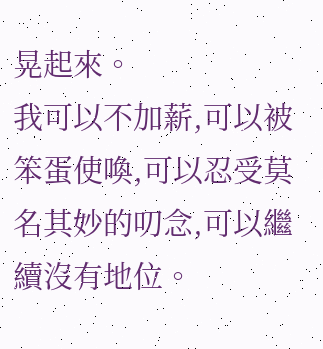晃起來。
我可以不加薪,可以被笨蛋使喚,可以忍受莫名其妙的叨念,可以繼續沒有地位。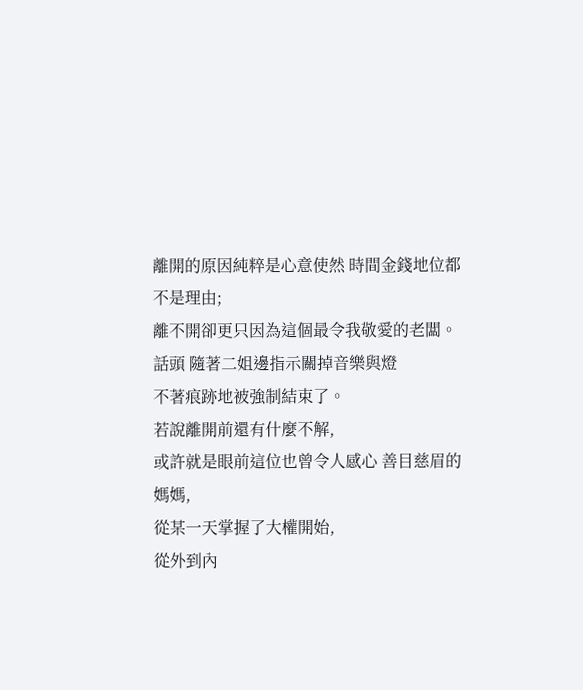離開的原因純粹是心意使然 時間金錢地位都不是理由;
離不開卻更只因為這個最令我敬愛的老闆。
話頭 隨著二姐邊指示關掉音樂與燈
不著痕跡地被強制結束了。
若說離開前還有什麼不解,
或許就是眼前這位也曾令人感心 善目慈眉的媽媽,
從某一天掌握了大權開始,
從外到內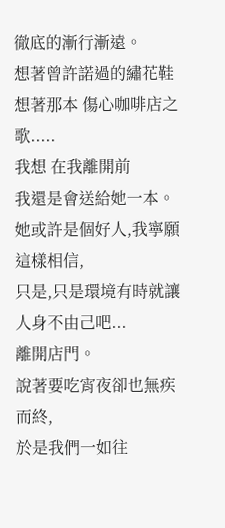徹底的漸行漸遠。
想著曾許諾過的繡花鞋
想著那本 傷心咖啡店之歌.....
我想 在我離開前
我還是會送給她一本。
她或許是個好人,我寧願這樣相信,
只是,只是環境有時就讓人身不由己吧...
離開店門。
說著要吃宵夜卻也無疾而終,
於是我們一如往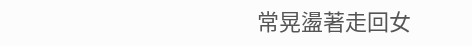常晃盪著走回女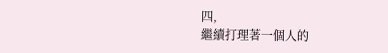四,
繼續打理著一個人的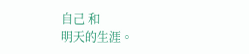自己 和
明天的生涯。